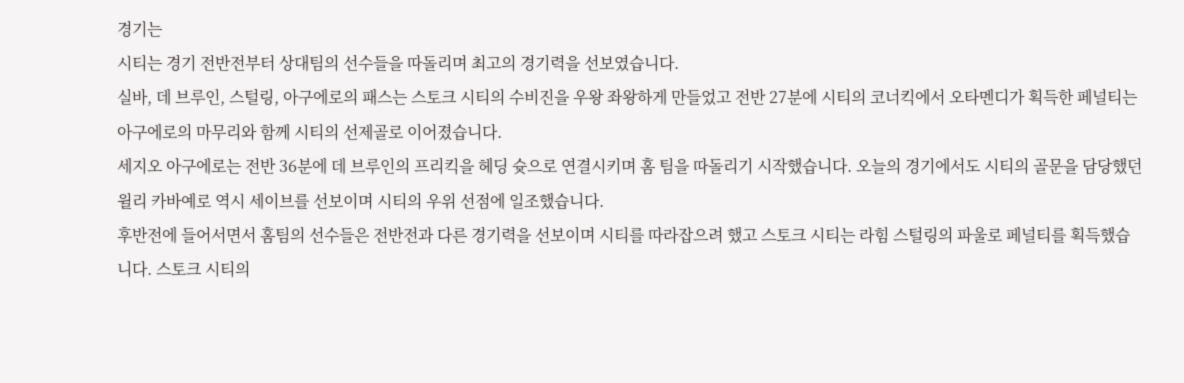경기는
시티는 경기 전반전부터 상대팀의 선수들을 따돌리며 최고의 경기력을 선보였습니다.
실바, 데 브루인, 스털링, 아구에로의 패스는 스토크 시티의 수비진을 우왕 좌왕하게 만들었고 전반 27분에 시티의 코너킥에서 오타멘디가 획득한 페널티는 아구에로의 마무리와 함께 시티의 선제골로 이어졌습니다.
세지오 아구에로는 전반 36분에 데 브루인의 프리킥을 헤딩 슛으로 연결시키며 홈 팀을 따돌리기 시작했습니다. 오늘의 경기에서도 시티의 골문을 담당했던 윌리 카바예로 역시 세이브를 선보이며 시티의 우위 선점에 일조했습니다.
후반전에 들어서면서 홈팀의 선수들은 전반전과 다른 경기력을 선보이며 시티를 따라잡으려 했고 스토크 시티는 라힘 스털링의 파울로 페널티를 획득했습니다. 스토크 시티의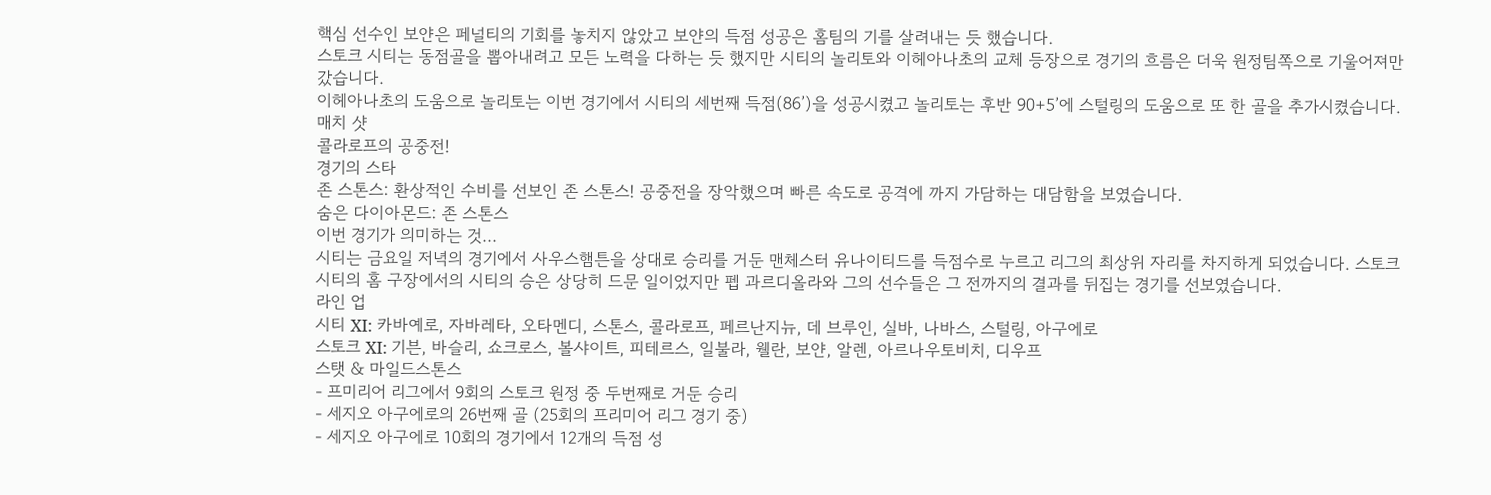핵심 선수인 보얀은 페널티의 기회를 놓치지 않았고 보얀의 득점 성공은 홈팀의 기를 살려내는 듯 했습니다.
스토크 시티는 동점골을 뽑아내려고 모든 노력을 다하는 듯 했지만 시티의 놀리토와 이헤아나초의 교체 등장으로 경기의 흐름은 더욱 원정팀쪽으로 기울어져만 갔습니다.
이헤아나초의 도움으로 놀리토는 이번 경기에서 시티의 세번째 득점(86’)을 성공시켰고 놀리토는 후반 90+5’에 스털링의 도움으로 또 한 골을 추가시켰습니다.
매치 샷
콜라로프의 공중전!
경기의 스타
존 스톤스: 환상적인 수비를 선보인 존 스톤스! 공중전을 장악했으며 빠른 속도로 공격에 까지 가담하는 대담함을 보였습니다.
숨은 다이아몬드: 존 스톤스
이번 경기가 의미하는 것...
시티는 금요일 저녁의 경기에서 사우스햄튼을 상대로 승리를 거둔 맨체스터 유나이티드를 득점수로 누르고 리그의 최상위 자리를 차지하게 되었습니다. 스토크 시티의 홈 구장에서의 시티의 승은 상당히 드문 일이었지만 펩 과르디올라와 그의 선수들은 그 전까지의 결과를 뒤집는 경기를 선보였습니다.
라인 업
시티 XI: 카바예로, 자바레타, 오타멘디, 스톤스, 콜라로프, 페르난지뉴, 데 브루인, 실바, 나바스, 스털링, 아구에로
스토크 XI: 기븐, 바슬리, 쇼크로스, 볼샤이트, 피테르스, 일불라, 웰란, 보얀, 알렌, 아르나우토비치, 디우프
스탯 & 마일드스톤스
- 프미리어 리그에서 9회의 스토크 원정 중 두번째로 거둔 승리
- 세지오 아구에로의 26번째 골 (25회의 프리미어 리그 경기 중)
- 세지오 아구에로 10회의 경기에서 12개의 득점 성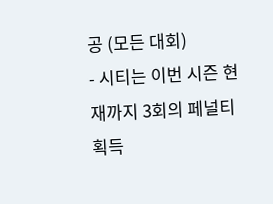공 (모든 대회)
- 시티는 이번 시즌 현재까지 3회의 페널티 획득